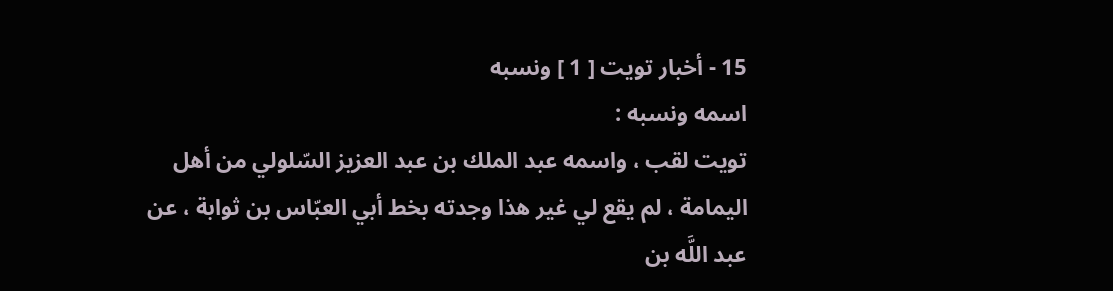15 - أخبار تويت [ 1 ] ونسبه
اسمه ونسبه :
تويت لقب ، واسمه عبد الملك بن عبد العزيز السّلولي من أهل اليمامة ، لم يقع لي غير هذا وجدته بخط أبي العبّاس بن ثوابة ، عن عبد اللَّه بن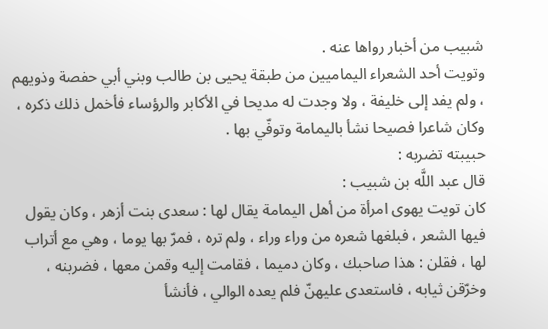شبيب من أخبار رواها عنه .
وتويت أحد الشعراء اليماميين من طبقة يحيى بن طالب وبني أبي حفصة وذويهم ، ولم يفد إلى خليفة ، ولا وجدت له مديحا في الأكابر والرؤساء فأخمل ذلك ذكره ، وكان شاعرا فصيحا نشأ باليمامة وتوفّي بها .
حبيبته تضربه :
قال عبد اللَّه بن شبيب :
كان تويت يهوى امرأة من أهل اليمامة يقال لها : سعدى بنت أزهر ، وكان يقول فيها الشعر ، فبلغها شعره من وراء وراء ، ولم تره ، فمرّ بها يوما ، وهي مع أتراب لها ، فقلن : هذا صاحبك ، وكان دميما ، فقامت إليه وقمن معها ، فضربنه ، وخرّقن ثيابه ، فاستعدى عليهنّ فلم يعده الوالي ، فأنشأ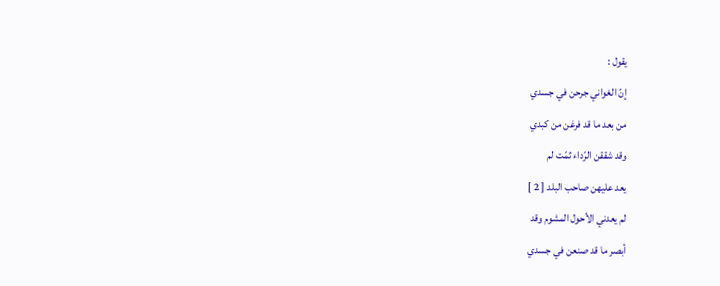يقول :
إنّ الغواني جرحن في جسدي
من بعد ما قد فرغن من كبدي
وقد شققن الرّداء ثمّت لم
يعد عليهن صاحب البلد [ 2 ]
لم يعدني الأحول المشوم وقد
أبصر ما قد صنعن في جسدي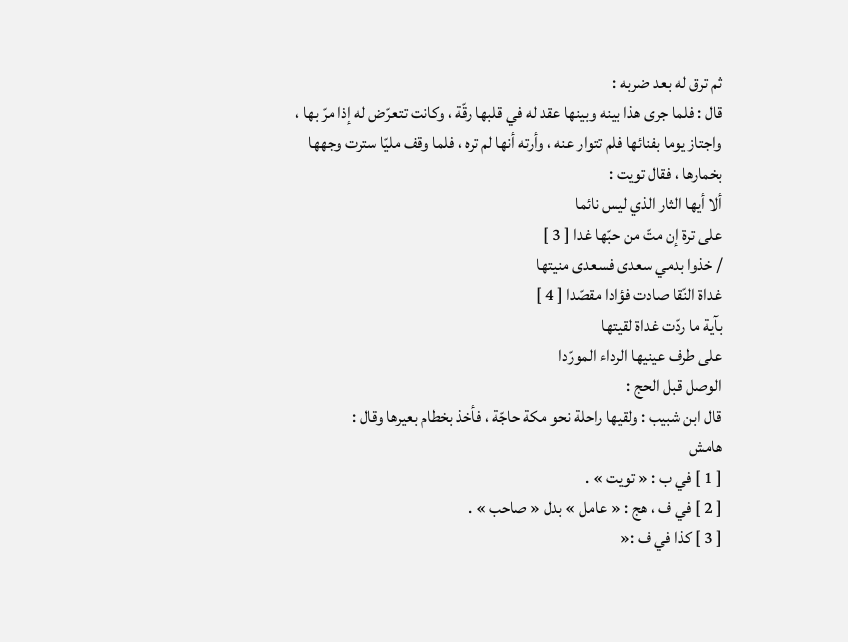ثم ترق له بعد ضربه :
قال : فلما جرى هذا بينه وبينها عقد له في قلبها رقّة ، وكانت تتعرّض له إذا مرّ بها ، واجتاز يوما بفنائها فلم تتوار عنه ، وأرته أنها لم تره ، فلما وقف مليّا سترت وجهها بخمارها ، فقال تويت :
ألا أيها الثار الذي ليس نائما
على ترة إن متّ من حبّها غدا [ 3 ]
/ خذوا بدمي سعدى فسعدى منيتها
غداة النّقا صادت فؤادا مقصّدا [ 4 ]
بآية ما ردّت غداة لقيتها
على طرف عينيها الرداء المورّدا
الوصل قبل الحج :
قال ابن شبيب : ولقيها راحلة نحو مكة حاجّة ، فأخذ بخطام بعيرها وقال :
هامش
[ 1 ] في ب : « تويت » .
[ 2 ] في ف ، هج : « عامل » بدل « صاحب » .
[ 3 ] كذا في ف :«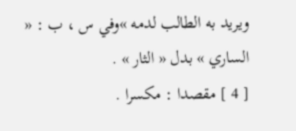ويريد به الطالب لدمه »وفي س ، ب : « الساري » بدل « الثار » .
[ 4 ] مقصدا : مكسرا .